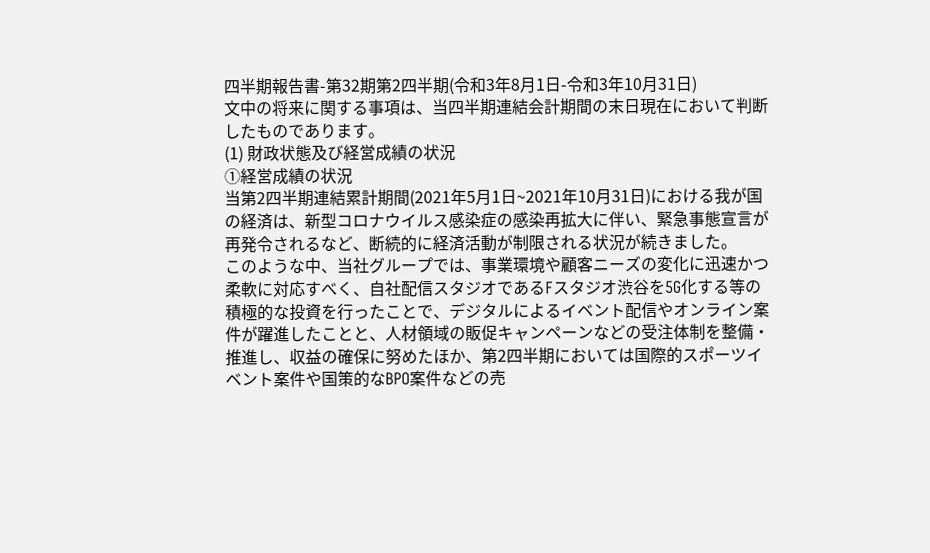四半期報告書-第32期第2四半期(令和3年8月1日-令和3年10月31日)
文中の将来に関する事項は、当四半期連結会計期間の末日現在において判断したものであります。
(1) 財政状態及び経営成績の状況
①経営成績の状況
当第2四半期連結累計期間(2021年5月1日~2021年10月31日)における我が国の経済は、新型コロナウイルス感染症の感染再拡大に伴い、緊急事態宣言が再発令されるなど、断続的に経済活動が制限される状況が続きました。
このような中、当社グループでは、事業環境や顧客ニーズの変化に迅速かつ柔軟に対応すべく、自社配信スタジオであるFスタジオ渋谷を5G化する等の積極的な投資を行ったことで、デジタルによるイベント配信やオンライン案件が躍進したことと、人材領域の販促キャンペーンなどの受注体制を整備・推進し、収益の確保に努めたほか、第2四半期においては国際的スポーツイベント案件や国策的なBPO案件などの売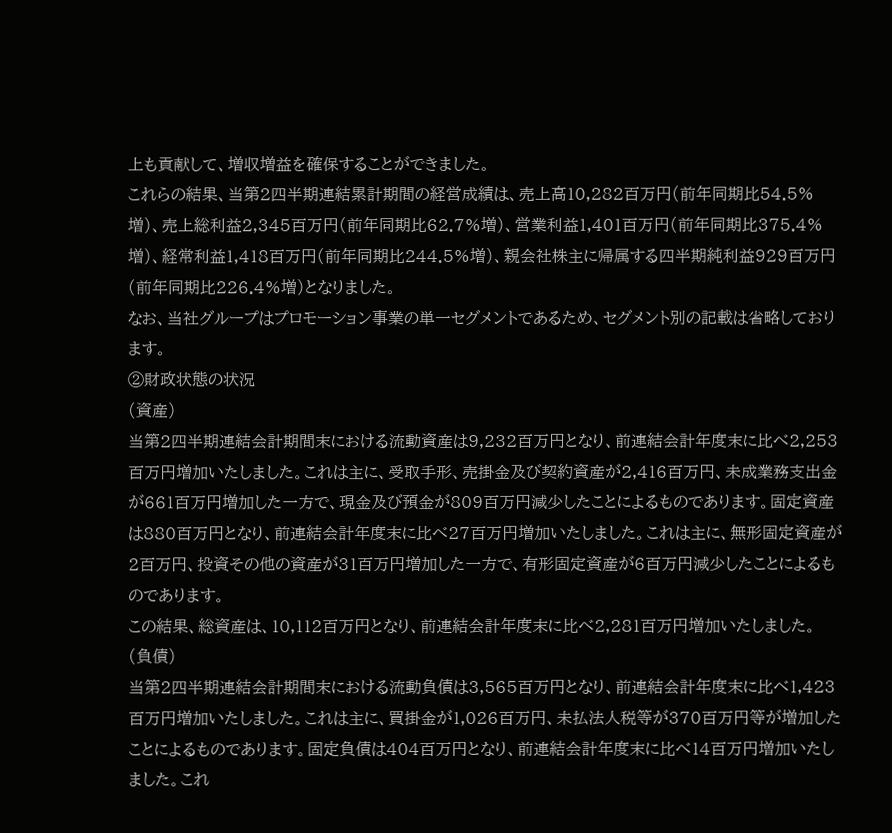上も貢献して、増収増益を確保することができました。
これらの結果、当第2四半期連結累計期間の経営成績は、売上高10,282百万円(前年同期比54.5%増)、売上総利益2,345百万円(前年同期比62.7%増)、営業利益1,401百万円(前年同期比375.4%増)、経常利益1,418百万円(前年同期比244.5%増)、親会社株主に帰属する四半期純利益929百万円(前年同期比226.4%増)となりました。
なお、当社グループはプロモーション事業の単一セグメントであるため、セグメント別の記載は省略しております。
②財政状態の状況
(資産)
当第2四半期連結会計期間末における流動資産は9,232百万円となり、前連結会計年度末に比べ2,253百万円増加いたしました。これは主に、受取手形、売掛金及び契約資産が2,416百万円、未成業務支出金が661百万円増加した一方で、現金及び預金が809百万円減少したことによるものであります。固定資産は880百万円となり、前連結会計年度末に比べ27百万円増加いたしました。これは主に、無形固定資産が2百万円、投資その他の資産が31百万円増加した一方で、有形固定資産が6百万円減少したことによるものであります。
この結果、総資産は、10,112百万円となり、前連結会計年度末に比べ2,281百万円増加いたしました。
(負債)
当第2四半期連結会計期間末における流動負債は3,565百万円となり、前連結会計年度末に比べ1,423百万円増加いたしました。これは主に、買掛金が1,026百万円、未払法人税等が370百万円等が増加したことによるものであります。固定負債は404百万円となり、前連結会計年度末に比べ14百万円増加いたしました。これ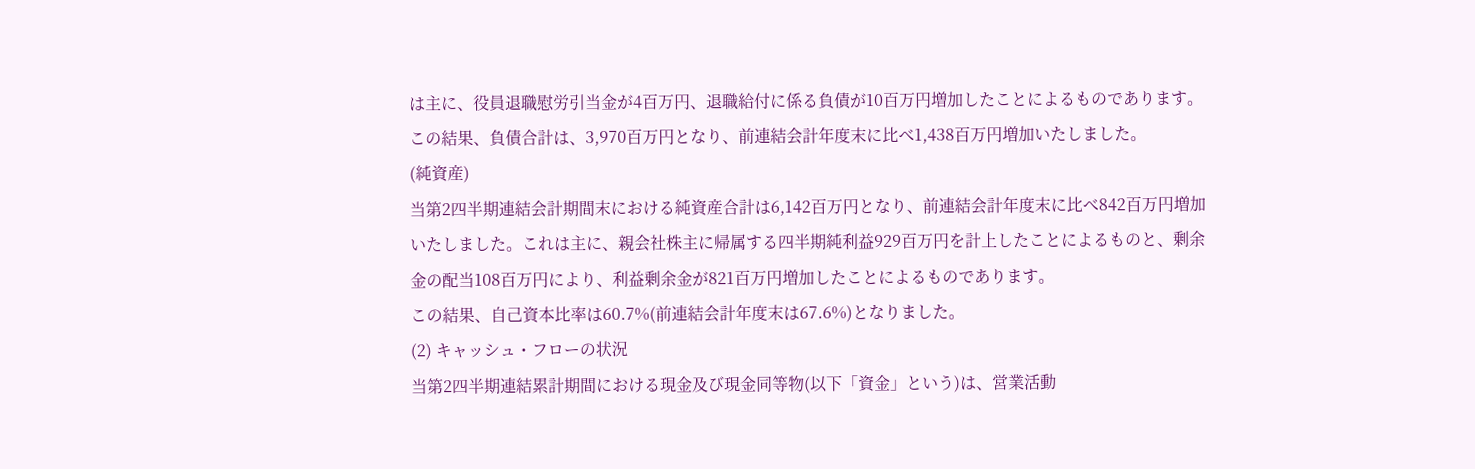は主に、役員退職慰労引当金が4百万円、退職給付に係る負債が10百万円増加したことによるものであります。
この結果、負債合計は、3,970百万円となり、前連結会計年度末に比べ1,438百万円増加いたしました。
(純資産)
当第2四半期連結会計期間末における純資産合計は6,142百万円となり、前連結会計年度末に比べ842百万円増加いたしました。これは主に、親会社株主に帰属する四半期純利益929百万円を計上したことによるものと、剰余金の配当108百万円により、利益剰余金が821百万円増加したことによるものであります。
この結果、自己資本比率は60.7%(前連結会計年度末は67.6%)となりました。
(2) キャッシュ・フローの状況
当第2四半期連結累計期間における現金及び現金同等物(以下「資金」という)は、営業活動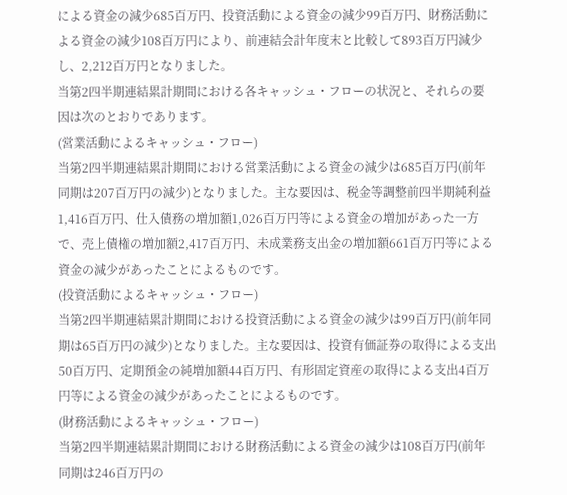による資金の減少685百万円、投資活動による資金の減少99百万円、財務活動による資金の減少108百万円により、前連結会計年度末と比較して893百万円減少し、2,212百万円となりました。
当第2四半期連結累計期間における各キャッシュ・フローの状況と、それらの要因は次のとおりであります。
(営業活動によるキャッシュ・フロー)
当第2四半期連結累計期間における営業活動による資金の減少は685百万円(前年同期は207百万円の減少)となりました。主な要因は、税金等調整前四半期純利益1,416百万円、仕入債務の増加額1,026百万円等による資金の増加があった一方で、売上債権の増加額2,417百万円、未成業務支出金の増加額661百万円等による資金の減少があったことによるものです。
(投資活動によるキャッシュ・フロー)
当第2四半期連結累計期間における投資活動による資金の減少は99百万円(前年同期は65百万円の減少)となりました。主な要因は、投資有価証券の取得による支出50百万円、定期預金の純増加額44百万円、有形固定資産の取得による支出4百万円等による資金の減少があったことによるものです。
(財務活動によるキャッシュ・フロー)
当第2四半期連結累計期間における財務活動による資金の減少は108百万円(前年同期は246百万円の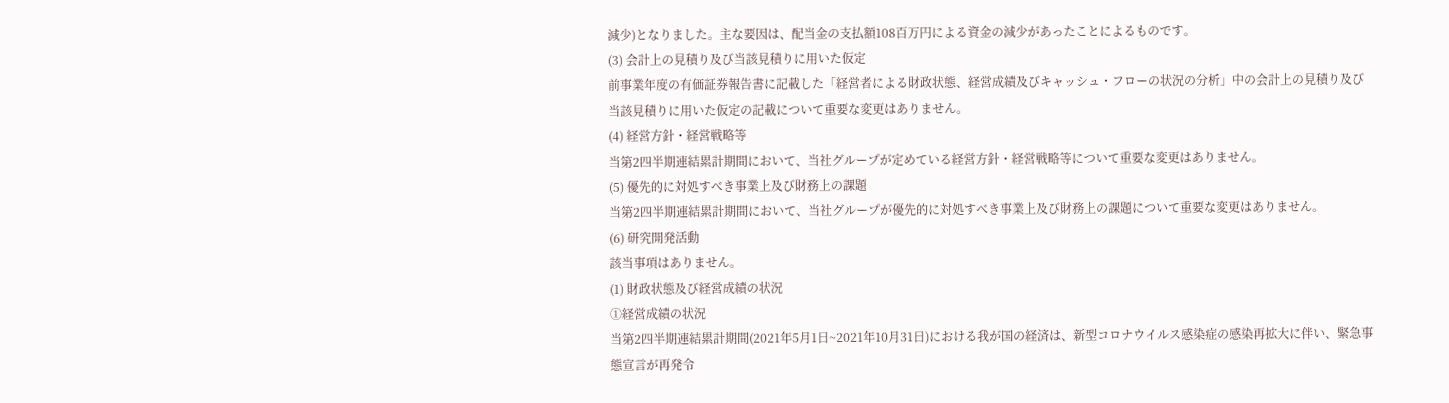減少)となりました。主な要因は、配当金の支払額108百万円による資金の減少があったことによるものです。
(3) 会計上の見積り及び当該見積りに用いた仮定
前事業年度の有価証券報告書に記載した「経営者による財政状態、経営成績及びキャッシュ・フローの状況の分析」中の会計上の見積り及び当該見積りに用いた仮定の記載について重要な変更はありません。
(4) 経営方針・経営戦略等
当第2四半期連結累計期間において、当社グループが定めている経営方針・経営戦略等について重要な変更はありません。
(5) 優先的に対処すべき事業上及び財務上の課題
当第2四半期連結累計期間において、当社グループが優先的に対処すべき事業上及び財務上の課題について重要な変更はありません。
(6) 研究開発活動
該当事項はありません。
(1) 財政状態及び経営成績の状況
①経営成績の状況
当第2四半期連結累計期間(2021年5月1日~2021年10月31日)における我が国の経済は、新型コロナウイルス感染症の感染再拡大に伴い、緊急事態宣言が再発令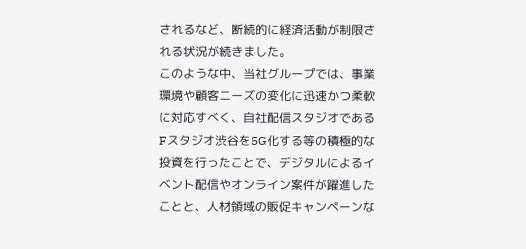されるなど、断続的に経済活動が制限される状況が続きました。
このような中、当社グループでは、事業環境や顧客ニーズの変化に迅速かつ柔軟に対応すべく、自社配信スタジオであるFスタジオ渋谷を5G化する等の積極的な投資を行ったことで、デジタルによるイベント配信やオンライン案件が躍進したことと、人材領域の販促キャンペーンな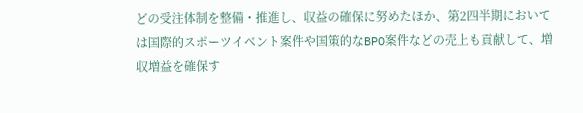どの受注体制を整備・推進し、収益の確保に努めたほか、第2四半期においては国際的スポーツイベント案件や国策的なBPO案件などの売上も貢献して、増収増益を確保す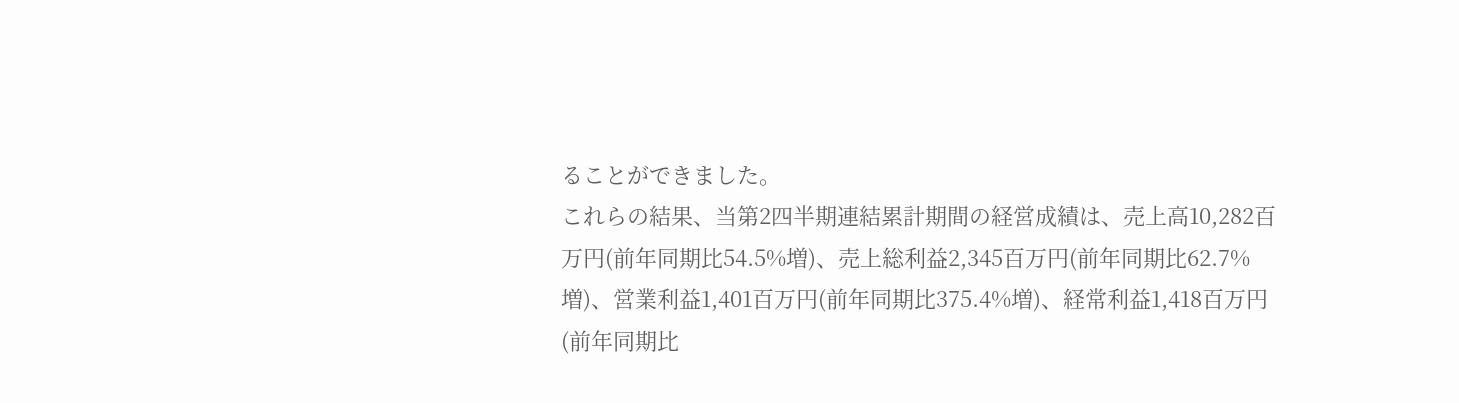ることができました。
これらの結果、当第2四半期連結累計期間の経営成績は、売上高10,282百万円(前年同期比54.5%増)、売上総利益2,345百万円(前年同期比62.7%増)、営業利益1,401百万円(前年同期比375.4%増)、経常利益1,418百万円(前年同期比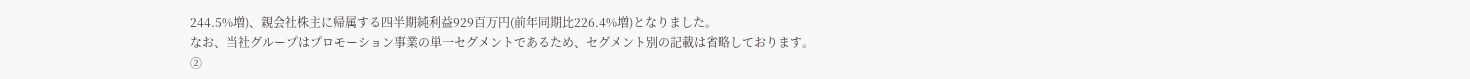244.5%増)、親会社株主に帰属する四半期純利益929百万円(前年同期比226.4%増)となりました。
なお、当社グループはプロモーション事業の単一セグメントであるため、セグメント別の記載は省略しております。
②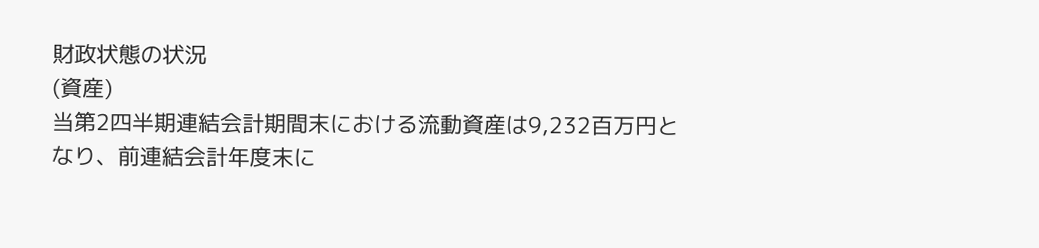財政状態の状況
(資産)
当第2四半期連結会計期間末における流動資産は9,232百万円となり、前連結会計年度末に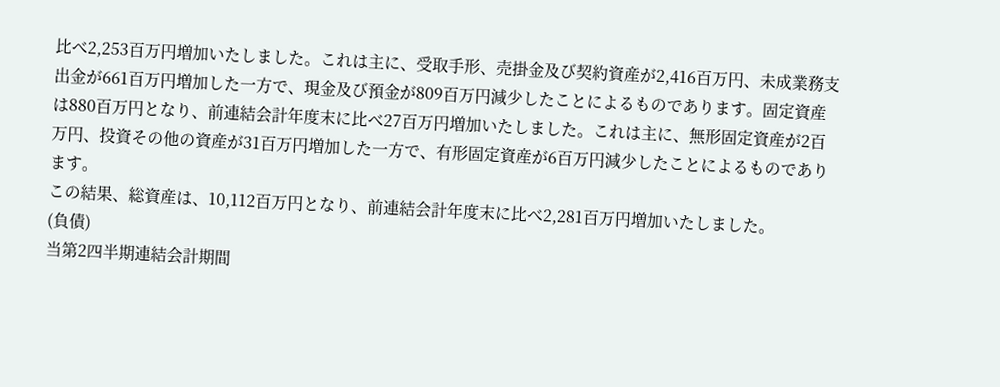比べ2,253百万円増加いたしました。これは主に、受取手形、売掛金及び契約資産が2,416百万円、未成業務支出金が661百万円増加した一方で、現金及び預金が809百万円減少したことによるものであります。固定資産は880百万円となり、前連結会計年度末に比べ27百万円増加いたしました。これは主に、無形固定資産が2百万円、投資その他の資産が31百万円増加した一方で、有形固定資産が6百万円減少したことによるものであります。
この結果、総資産は、10,112百万円となり、前連結会計年度末に比べ2,281百万円増加いたしました。
(負債)
当第2四半期連結会計期間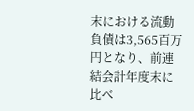末における流動負債は3,565百万円となり、前連結会計年度末に比べ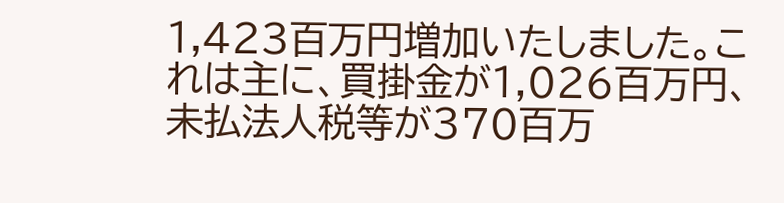1,423百万円増加いたしました。これは主に、買掛金が1,026百万円、未払法人税等が370百万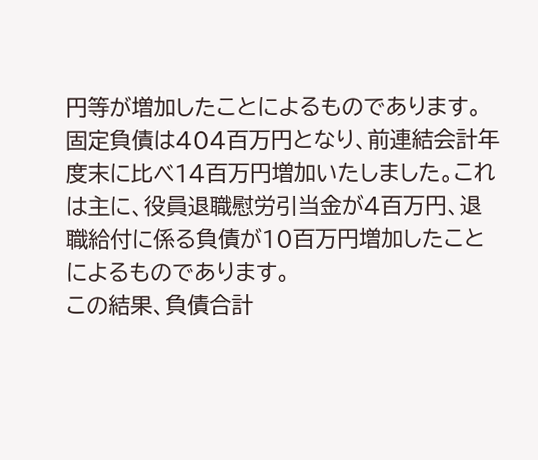円等が増加したことによるものであります。固定負債は404百万円となり、前連結会計年度末に比べ14百万円増加いたしました。これは主に、役員退職慰労引当金が4百万円、退職給付に係る負債が10百万円増加したことによるものであります。
この結果、負債合計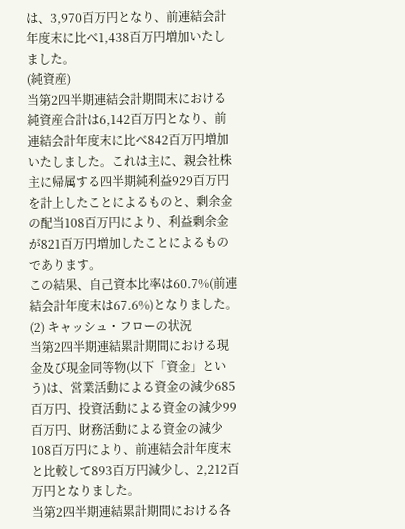は、3,970百万円となり、前連結会計年度末に比べ1,438百万円増加いたしました。
(純資産)
当第2四半期連結会計期間末における純資産合計は6,142百万円となり、前連結会計年度末に比べ842百万円増加いたしました。これは主に、親会社株主に帰属する四半期純利益929百万円を計上したことによるものと、剰余金の配当108百万円により、利益剰余金が821百万円増加したことによるものであります。
この結果、自己資本比率は60.7%(前連結会計年度末は67.6%)となりました。
(2) キャッシュ・フローの状況
当第2四半期連結累計期間における現金及び現金同等物(以下「資金」という)は、営業活動による資金の減少685百万円、投資活動による資金の減少99百万円、財務活動による資金の減少108百万円により、前連結会計年度末と比較して893百万円減少し、2,212百万円となりました。
当第2四半期連結累計期間における各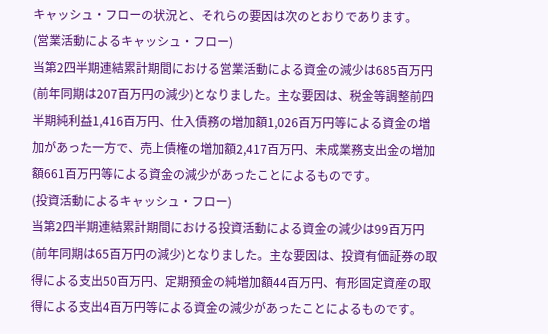キャッシュ・フローの状況と、それらの要因は次のとおりであります。
(営業活動によるキャッシュ・フロー)
当第2四半期連結累計期間における営業活動による資金の減少は685百万円(前年同期は207百万円の減少)となりました。主な要因は、税金等調整前四半期純利益1,416百万円、仕入債務の増加額1,026百万円等による資金の増加があった一方で、売上債権の増加額2,417百万円、未成業務支出金の増加額661百万円等による資金の減少があったことによるものです。
(投資活動によるキャッシュ・フロー)
当第2四半期連結累計期間における投資活動による資金の減少は99百万円(前年同期は65百万円の減少)となりました。主な要因は、投資有価証券の取得による支出50百万円、定期預金の純増加額44百万円、有形固定資産の取得による支出4百万円等による資金の減少があったことによるものです。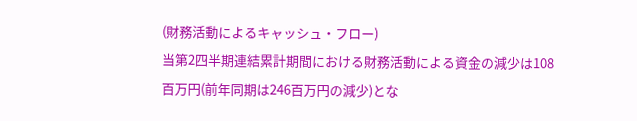(財務活動によるキャッシュ・フロー)
当第2四半期連結累計期間における財務活動による資金の減少は108百万円(前年同期は246百万円の減少)とな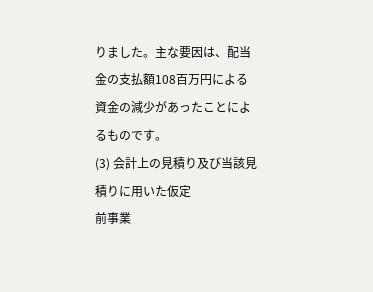りました。主な要因は、配当金の支払額108百万円による資金の減少があったことによるものです。
(3) 会計上の見積り及び当該見積りに用いた仮定
前事業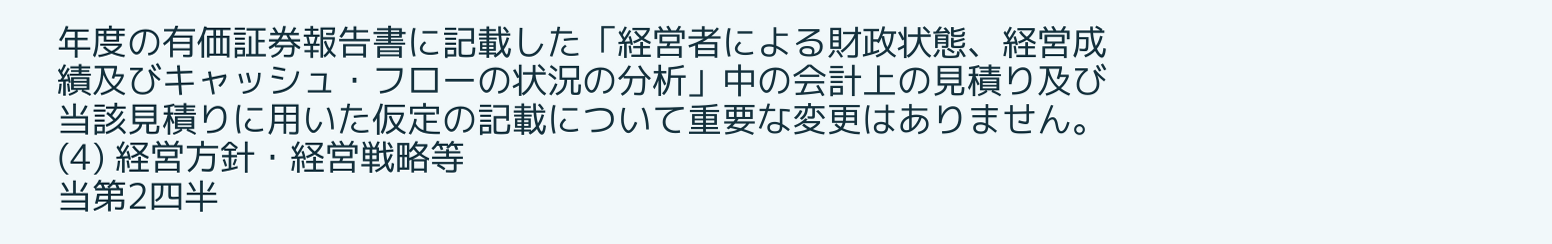年度の有価証券報告書に記載した「経営者による財政状態、経営成績及びキャッシュ・フローの状況の分析」中の会計上の見積り及び当該見積りに用いた仮定の記載について重要な変更はありません。
(4) 経営方針・経営戦略等
当第2四半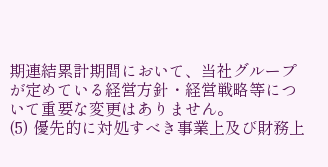期連結累計期間において、当社グループが定めている経営方針・経営戦略等について重要な変更はありません。
(5) 優先的に対処すべき事業上及び財務上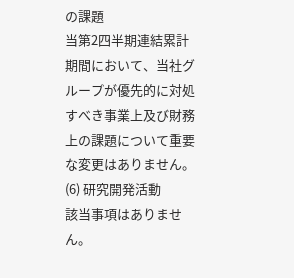の課題
当第2四半期連結累計期間において、当社グループが優先的に対処すべき事業上及び財務上の課題について重要な変更はありません。
(6) 研究開発活動
該当事項はありません。